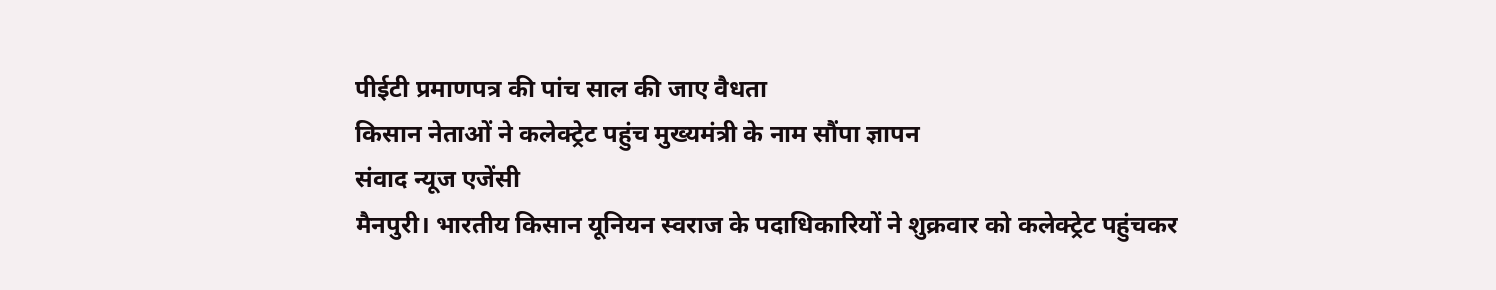पीईटी प्रमाणपत्र की पांच साल की जाए वैधता
किसान नेताओं ने कलेक्ट्रेट पहुंच मुख्यमंत्री के नाम सौंपा ज्ञापन
संवाद न्यूज एजेंसी
मैनपुरी। भारतीय किसान यूनियन स्वराज के पदाधिकारियों ने शुक्रवार को कलेक्ट्रेट पहुंचकर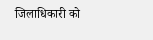जिलाधिकारी को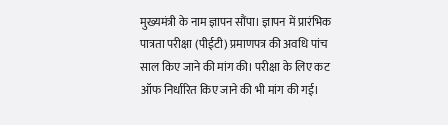मुख्यमंत्री के नाम ज्ञापन सौंपा। ज्ञापन में प्रारंभिक पात्रता परीक्षा (पीईटी) प्रमाणपत्र की अवधि पांच साल किए जाने की मांग की। परीक्षा के लिए कट ऑफ निर्धारित किए जाने की भी मांग की गई।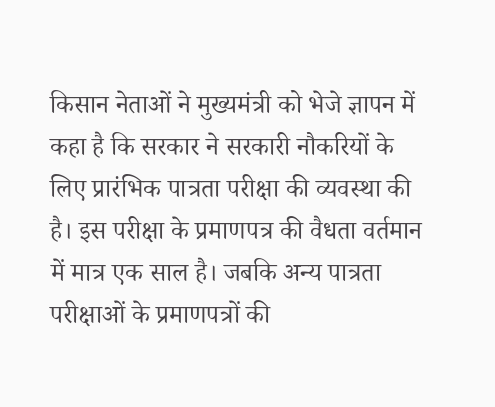किसान नेताओं ने मुख्यमंत्री को भेजे ज्ञापन में कहा है कि सरकार ने सरकारी नौकरियों के लिए प्रारंभिक पात्रता परीक्षा की व्यवस्था की है। इस परीक्षा के प्रमाणपत्र की वैधता वर्तमान में मात्र एक साल है। जबकि अन्य पात्रता परीक्षाओं के प्रमाणपत्रों की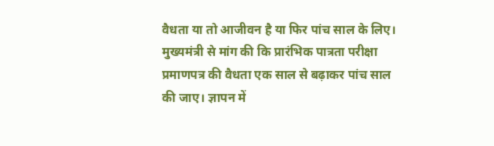वैधता या तो आजीवन है या फिर पांच साल के लिए। मुख्यमंत्री से मांग की कि प्रारंभिक पात्रता परीक्षा प्रमाणपत्र की वैधता एक साल से बढ़ाकर पांच साल की जाए। ज्ञापन में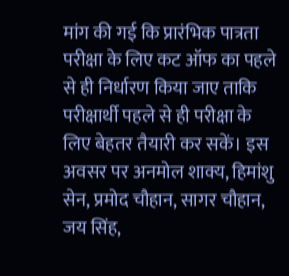मांग की गई कि प्रारंभिक पात्रता परीक्षा के लिए कट ऑफ का पहले से ही निर्धारण किया जाए ताकि परीक्षार्थी पहले से ही परीक्षा के लिए बेहतर तैयारी कर सकें। इस अवसर पर अनमोल शाक्य, हिमांशु सेन, प्रमोद चौहान, सागर चौहान, जय सिंह,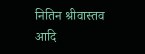नितिन श्रीवास्तव आदि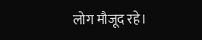लोग मौजूद रहे।